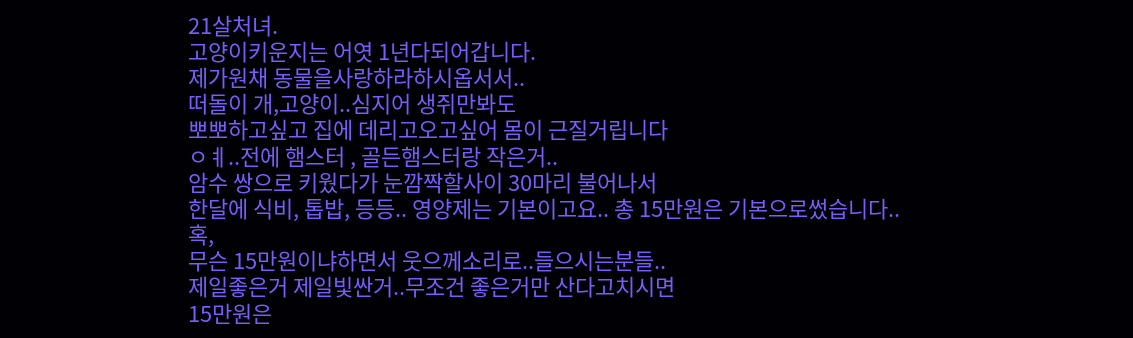21살처녀.
고양이키운지는 어엿 1년다되어갑니다.
제가원채 동물을사랑하라하시옵서서..
떠돌이 개,고양이..심지어 생쥐만봐도
뽀뽀하고싶고 집에 데리고오고싶어 몸이 근질거립니다
ㅇㅖ..전에 햄스터 , 골든햄스터랑 작은거..
암수 쌍으로 키웠다가 눈깜짝할사이 30마리 불어나서
한달에 식비, 톱밥, 등등.. 영양제는 기본이고요.. 총 15만원은 기본으로썼습니다..
혹,
무슨 15만원이냐하면서 웃으께소리로..들으시는분들..
제일좋은거 제일빛싼거..무조건 좋은거만 산다고치시면
15만원은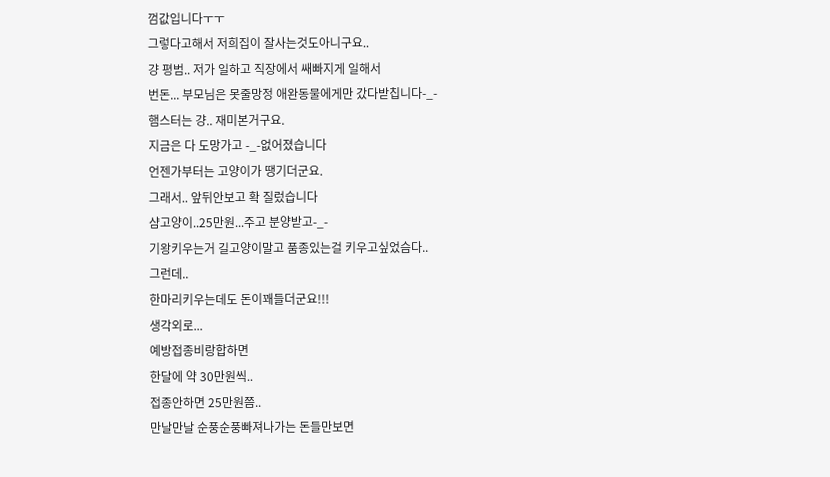껌값입니다ㅜㅜ
그렇다고해서 저희집이 잘사는것도아니구요..
걍 평범.. 저가 일하고 직장에서 쌔빠지게 일해서
번돈... 부모님은 못줄망정 애완동물에게만 갔다받칩니다-_-
햄스터는 걍.. 재미본거구요.
지금은 다 도망가고 -_-없어졌습니다
언젠가부터는 고양이가 땡기더군요.
그래서.. 앞뒤안보고 확 질렀습니다
샴고양이..25만원...주고 분양받고-_-
기왕키우는거 길고양이말고 품종있는걸 키우고싶었슴다..
그런데..
한마리키우는데도 돈이꽤들더군요!!!
생각외로...
예방접종비랑합하면
한달에 약 30만원씩..
접종안하면 25만원쯤..
만날만날 순풍순풍빠져나가는 돈들만보면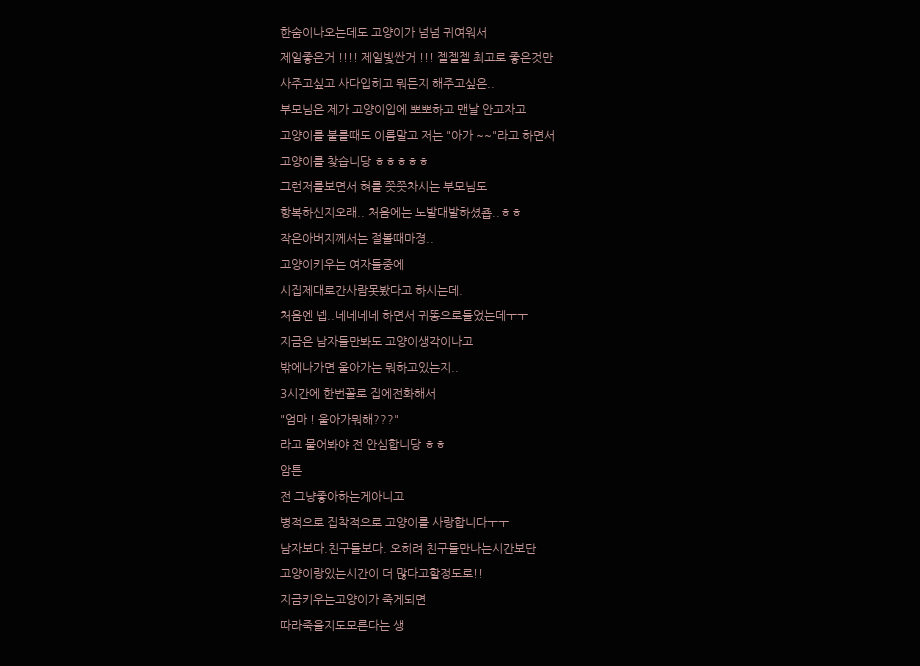한숨이나오는데도 고양이가 넘넘 귀여워서
제일좋은거 !!!! 제일빛싼거 !!! 젤젤젤 최고로 좋은것만
사주고싶고 사다입히고 뭐든지 해주고싶은..
부모님은 제가 고양이입에 뽀뽀하고 맨날 안고자고
고양이를 불를때도 이름말고 저는 "아가 ~~"라고 하면서
고양이를 찾습니당 ㅎㅎㅎㅎㅎ
그런저를보면서 혀를 쯧쯧차시는 부모님도
항복하신지오래.. 처음에는 노발대발하셨죱..ㅎㅎ
작은아버지께서는 절볼때마졍..
고양이키우는 여자들중에
시집제대로간사람못봤다고 하시는데.
처음엔 넵..네네네네 하면서 귀똥으로들었는데ㅜㅜ
지금은 남자들만봐도 고양이생각이나고
밖에나가면 울아가는 뭐하고있는지..
3시간에 한번꼴로 집에전화해서
"엄마 ! 울아가뭐해???"
라고 물어봐야 전 안심합니당 ㅎㅎ
암튼
전 그냥좋아하는게아니고
병적으로 집착적으로 고양이를 사랑합니다ㅜㅜ
남자보다.친구들보다. 오히려 친구들만나는시간보단
고양이랑있는시간이 더 많다고할정도로!!
지금키우는고양이가 죽게되면
따라죽을지도모른다는 생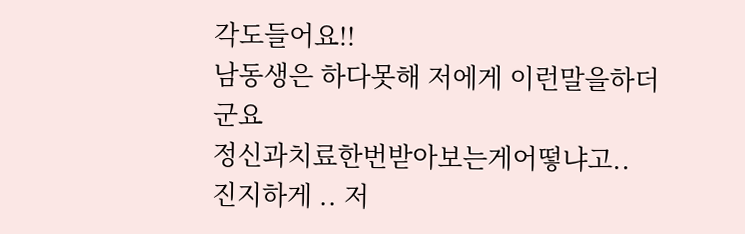각도들어요!!
남동생은 하다못해 저에게 이런말을하더군요
정신과치료한번받아보는게어떻냐고..
진지하게 .. 저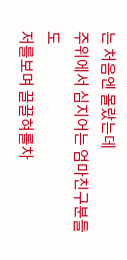는 처음엔 몰랐는데
주위에서 심지어는 엄마친구분들도
저를보며 끌끌혀를차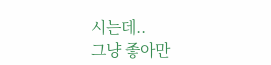시는데..
그냥 좋아만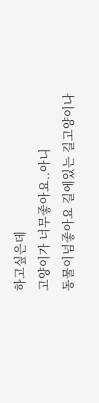하고싶은데
고양이가 너무좋아요..아니
동물이넘좋아요 길에있는 길고양이나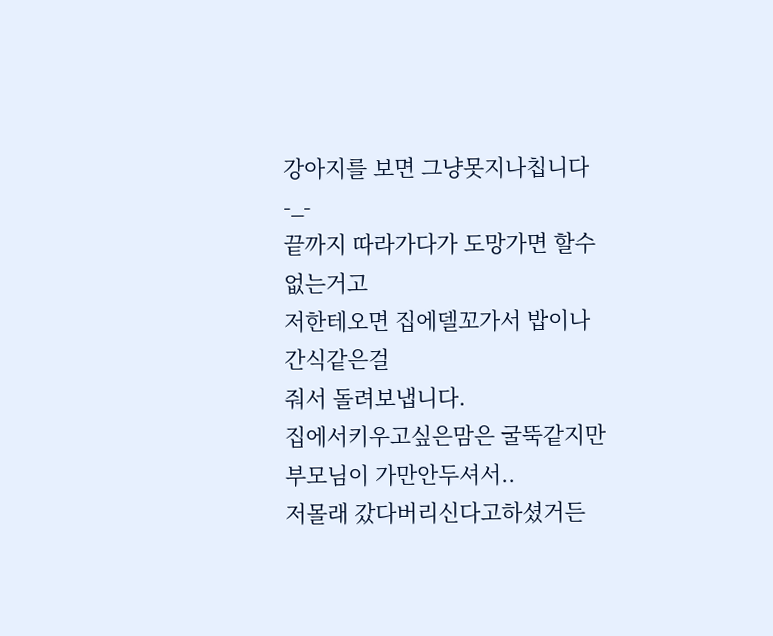강아지를 보면 그냥못지나칩니다-_-
끝까지 따라가다가 도망가면 할수없는거고
저한테오면 집에델꼬가서 밥이나 간식같은걸
줘서 돌려보냅니다.
집에서키우고싶은맘은 굴뚝같지만 부모님이 가만안두셔서..
저몰래 갔다버리신다고하셨거든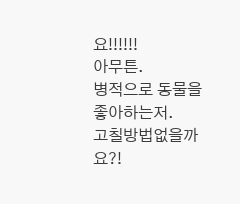요!!!!!!
아무튼.
병적으로 동물을 좋아하는저.
고칠방법없을까요?!